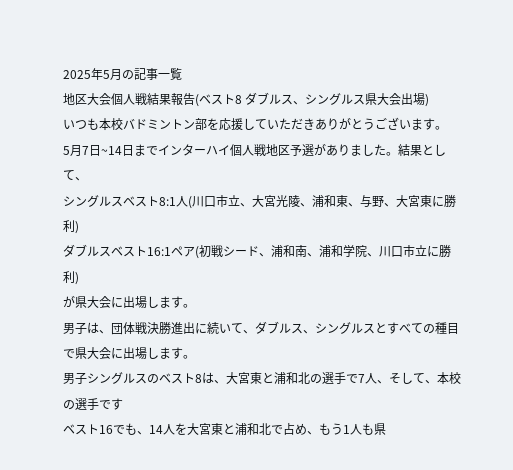2025年5月の記事一覧
地区大会個人戦結果報告(ベスト8 ダブルス、シングルス県大会出場)
いつも本校バドミントン部を応援していただきありがとうございます。
5月7日~14日までインターハイ個人戦地区予選がありました。結果として、
シングルスベスト8:1人(川口市立、大宮光陵、浦和東、与野、大宮東に勝利)
ダブルスベスト16:1ペア(初戦シード、浦和南、浦和学院、川口市立に勝利)
が県大会に出場します。
男子は、団体戦決勝進出に続いて、ダブルス、シングルスとすべての種目で県大会に出場します。
男子シングルスのベスト8は、大宮東と浦和北の選手で7人、そして、本校の選手です
ベスト16でも、14人を大宮東と浦和北で占め、もう1人も県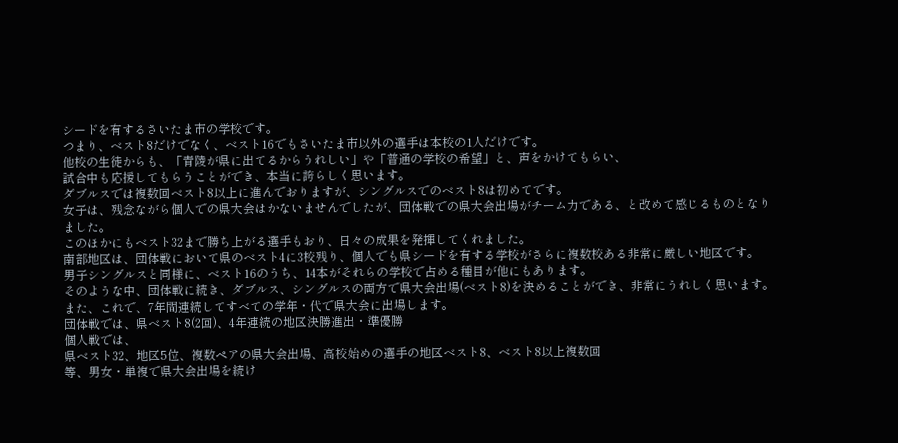シードを有するさいたま市の学校です。
つまり、ベスト8だけでなく、ベスト16でもさいたま市以外の選手は本校の1人だけです。
他校の生徒からも、「青陵が県に出てるからうれしい」や「普通の学校の希望」と、声をかけてもらい、
試合中も応援してもらうことができ、本当に誇らしく思います。
ダブルスでは複数回ベスト8以上に進んでおりますが、シングルスでのベスト8は初めてです。
女子は、残念ながら個人での県大会はかないませんでしたが、団体戦での県大会出場がチーム力である、と改めて感じるものとなりました。
このほかにもベスト32まで勝ち上がる選手もおり、日々の成果を発揮してくれました。
南部地区は、団体戦において県のベスト4に3校残り、個人でも県シードを有する学校がさらに複数校ある非常に厳しい地区です。
男子シングルスと同様に、ベスト16のうち、14本がそれらの学校で占める種目が他にもあります。
そのような中、団体戦に続き、ダブルス、シングルスの両方で県大会出場(ベスト8)を決めることができ、非常にうれしく思います。
また、これで、7年間連続してすべての学年・代で県大会に出場します。
団体戦では、県ベスト8(2回)、4年連続の地区決勝進出・準優勝
個人戦では、
県ベスト32、地区5位、複数ペアの県大会出場、高校始めの選手の地区ベスト8、ベスト8以上複数回
等、男女・単複で県大会出場を続け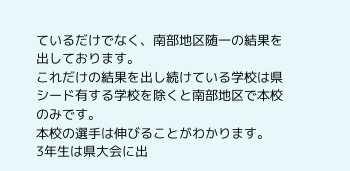ているだけでなく、南部地区随一の結果を出しております。
これだけの結果を出し続けている学校は県シード有する学校を除くと南部地区で本校のみです。
本校の選手は伸びることがわかります。
3年生は県大会に出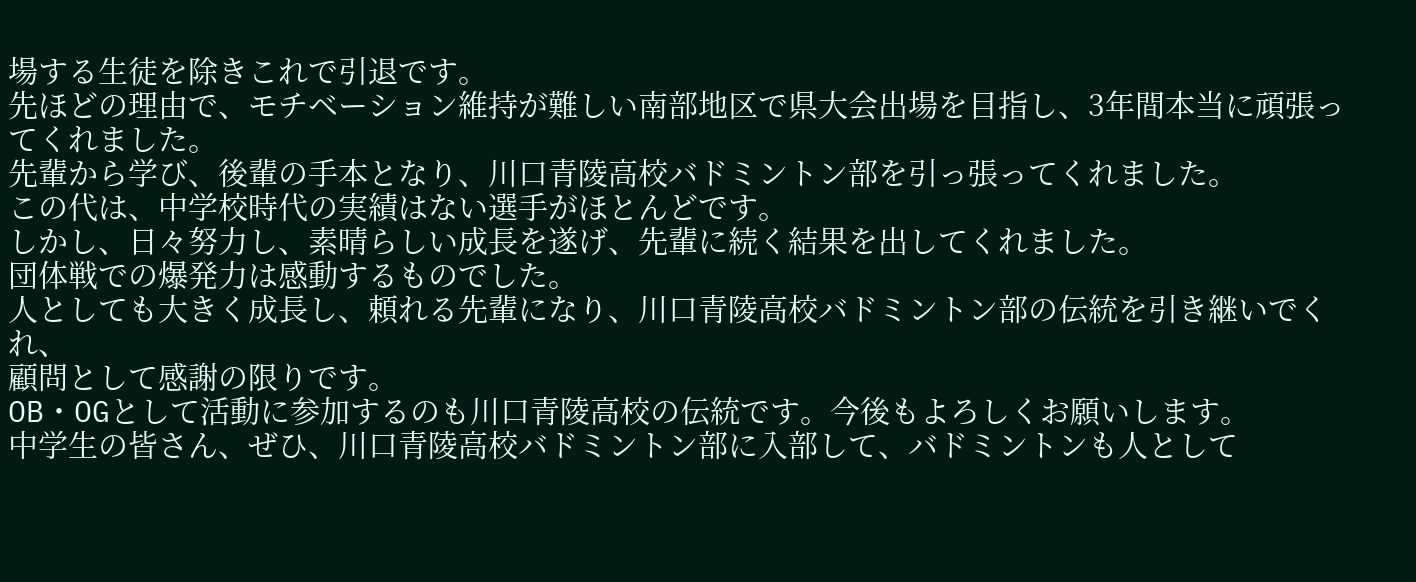場する生徒を除きこれで引退です。
先ほどの理由で、モチベーション維持が難しい南部地区で県大会出場を目指し、3年間本当に頑張ってくれました。
先輩から学び、後輩の手本となり、川口青陵高校バドミントン部を引っ張ってくれました。
この代は、中学校時代の実績はない選手がほとんどです。
しかし、日々努力し、素晴らしい成長を遂げ、先輩に続く結果を出してくれました。
団体戦での爆発力は感動するものでした。
人としても大きく成長し、頼れる先輩になり、川口青陵高校バドミントン部の伝統を引き継いでくれ、
顧問として感謝の限りです。
OB・OGとして活動に参加するのも川口青陵高校の伝統です。今後もよろしくお願いします。
中学生の皆さん、ぜひ、川口青陵高校バドミントン部に入部して、バドミントンも人として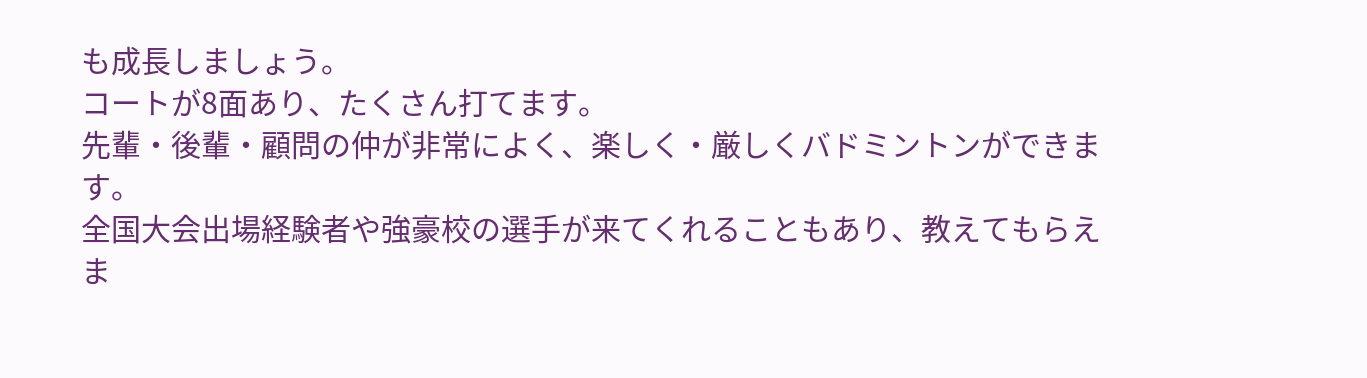も成長しましょう。
コートが8面あり、たくさん打てます。
先輩・後輩・顧問の仲が非常によく、楽しく・厳しくバドミントンができます。
全国大会出場経験者や強豪校の選手が来てくれることもあり、教えてもらえま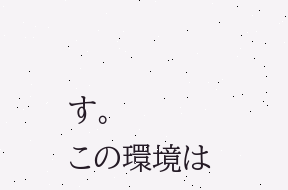す。
この環境は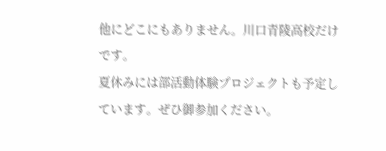他にどこにもありません。川口青陵高校だけです。
夏休みには部活動体験プロジェクトも予定しています。ぜひ御参加ください。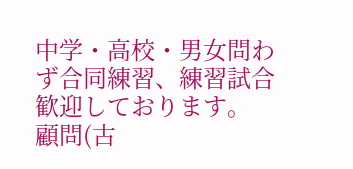中学・高校・男女問わず合同練習、練習試合歓迎しております。
顧問(古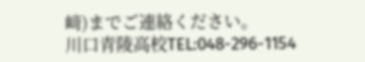﨑)までご連絡ください。
川口青陵高校TEL:048-296-1154